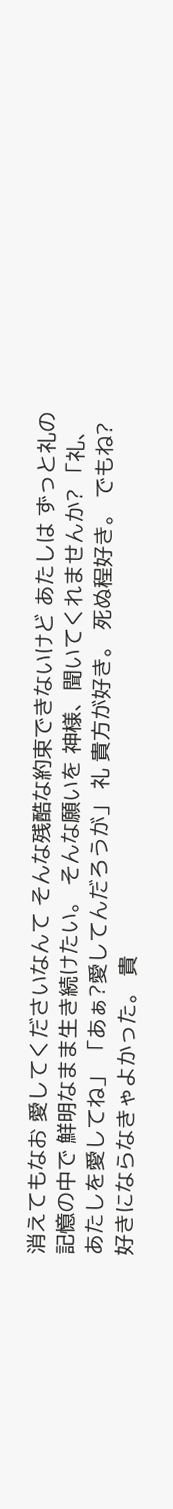消えてもなお 愛してくださいなんて そんな残酷な約束できないけど あたしは ずっと礼の記憶の中で 鮮明なまま生き続けたい。 そんな願いを 神様、聞いてくれませんか? 「礼、あたしを愛してね」 「あぁ?愛してんだろうが」 礼 貴方が好き。 死ぬ程好き。 でもね? 好きにならなきゃよかった。 貴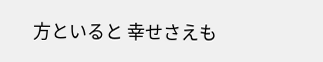方といると 幸せさえも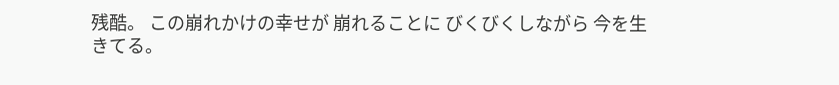残酷。 この崩れかけの幸せが 崩れることに びくびくしながら 今を生きてる。